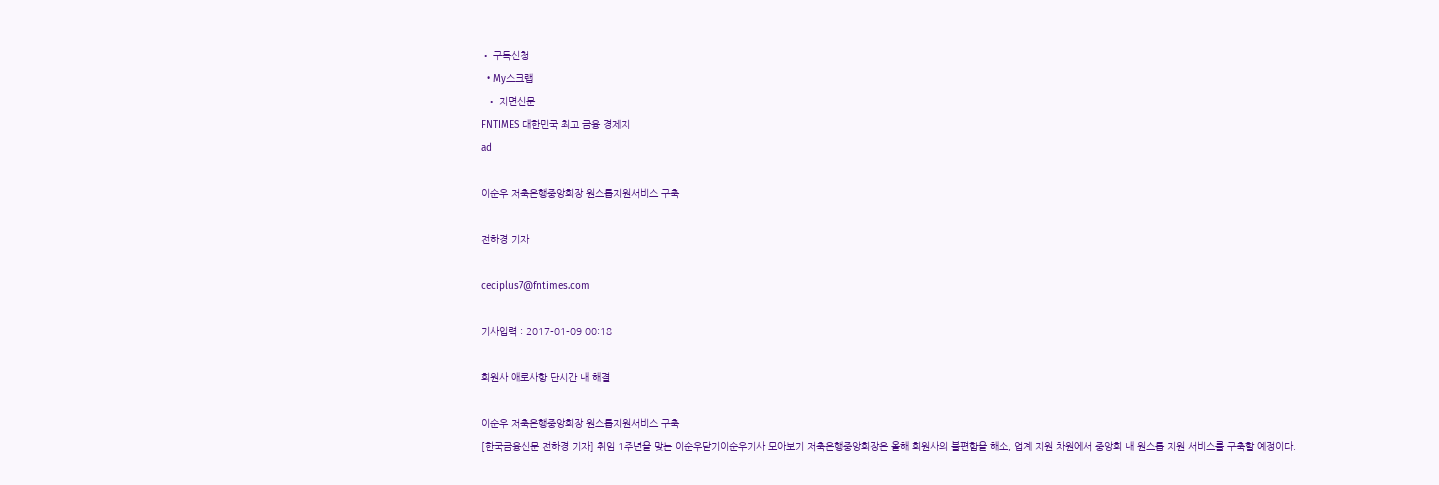• 구독신청
  • My스크랩
  • 지면신문
FNTIMES 대한민국 최고 금융 경제지
ad

이순우 저축은행중앙회장 원스톱지원서비스 구축

전하경 기자

ceciplus7@fntimes.com

기사입력 : 2017-01-09 00:18

회원사 애로사항 단시간 내 해결

이순우 저축은행중앙회장 원스톱지원서비스 구축
[한국금융신문 전하경 기자] 취임 1주년을 맞는 이순우닫기이순우기사 모아보기 저축은행중앙회장은 올해 회원사의 불편함을 해소, 업계 지원 차원에서 중앙회 내 원스톱 지원 서비스를 구축할 예정이다.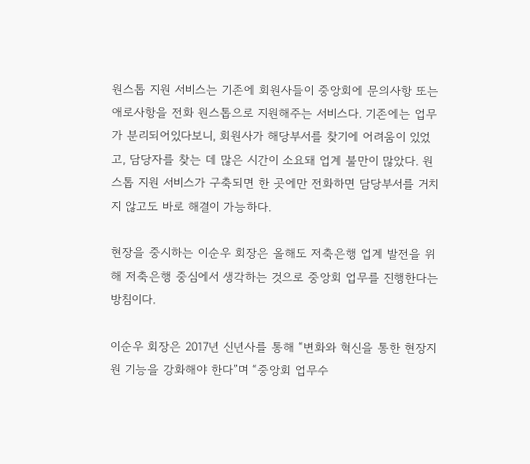원스톱 지원 서비스는 기존에 회원사들이 중앙회에 문의사항 또는 애로사항을 전화 원스톱으로 지원해주는 서비스다. 기존에는 업무가 분리되어있다보니, 회원사가 해당부서를 찾기에 어려움이 있었고, 담당자를 찾는 데 많은 시간이 소요돼 업계 불만이 많았다. 원스톱 지원 서비스가 구축되면 한 곳에만 전화하면 담당부서를 거치지 않고도 바로 해결이 가능하다.

현장을 중시하는 이순우 회장은 올해도 저축은행 업계 발전을 위해 저축은행 중심에서 생각하는 것으로 중앙회 업무를 진행한다는 방침이다.

이순우 회장은 2017년 신년사를 통해 “변화와 혁신을 통한 현장지원 기능을 강화해야 한다”며 “중앙회 업무수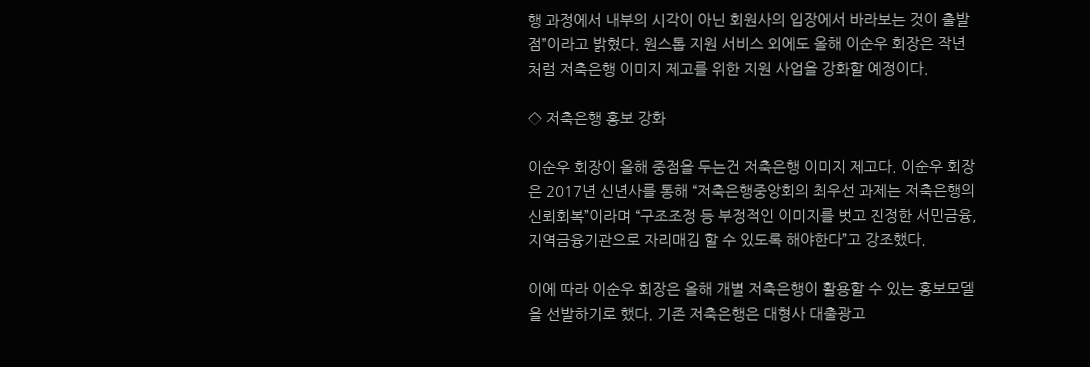행 과정에서 내부의 시각이 아닌 회원사의 입장에서 바라보는 것이 출발점”이라고 밝혔다. 원스톱 지원 서비스 외에도 올해 이순우 회장은 작년처럼 저축은행 이미지 제고를 위한 지원 사업을 강화할 예정이다.

◇ 저축은행 홍보 강화

이순우 회장이 올해 중점을 두는건 저축은행 이미지 제고다. 이순우 회장은 2017년 신년사를 통해 “저축은행중앙회의 최우선 과제는 저축은행의 신뢰회복”이라며 “구조조정 등 부정적인 이미지를 벗고 진정한 서민금융, 지역금융기관으로 자리매김 할 수 있도록 해야한다”고 강조했다.

이에 따라 이순우 회장은 올해 개별 저축은행이 활용할 수 있는 홍보모델을 선발하기로 했다. 기존 저축은행은 대형사 대출광고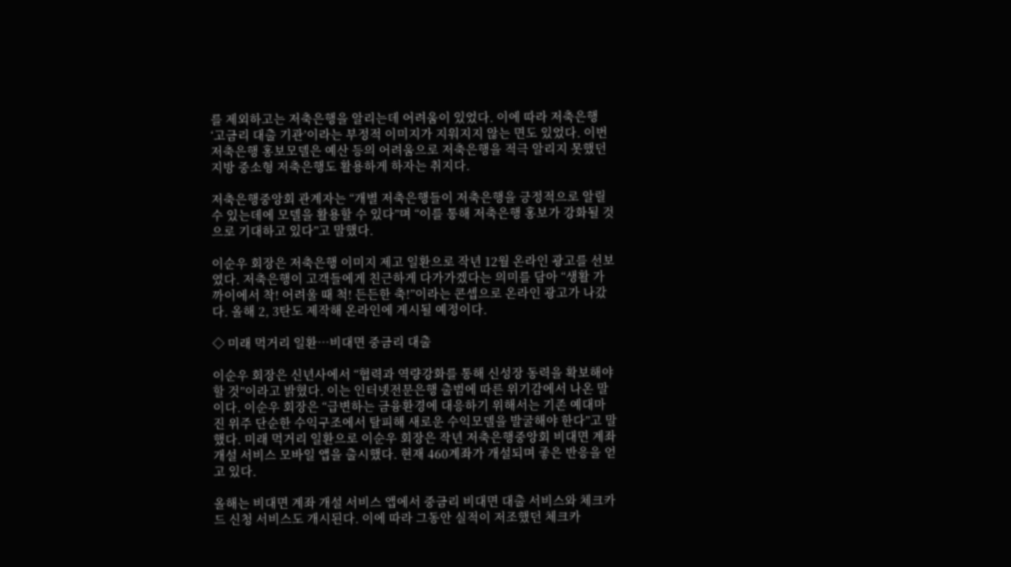를 제외하고는 저축은행을 알리는데 어려움이 있었다. 이에 따라 저축은행 ‘고금리 대출 기관’이라는 부정적 이미지가 지워지지 않는 면도 있었다. 이번 저축은행 홍보모델은 예산 등의 어려움으로 저축은행을 적극 알리지 못했던 지방 중소형 저축은행도 활용하게 하자는 취지다.

저축은행중앙회 관계자는 “개별 저축은행들이 저축은행을 긍정적으로 알릴 수 있는데에 모델을 활용할 수 있다”며 “이를 통해 저축은행 홍보가 강화될 것으로 기대하고 있다”고 말했다.

이순우 회장은 저축은행 이미지 제고 일환으로 작년 12월 온라인 광고를 선보였다. 저축은행이 고객들에게 친근하게 다가가겠다는 의미를 담아 “생활 가까이에서 착! 어려울 때 척! 든든한 축!”이라는 콘셉으로 온라인 광고가 나갔다. 올해 2, 3탄도 제작해 온라인에 게시될 예정이다.

◇ 미래 먹거리 일환…비대면 중금리 대출

이순우 회장은 신년사에서 “협력과 역량강화를 통해 신성장 동력을 확보해야 할 것”이라고 밝혔다. 이는 인터넷전문은행 출범에 따른 위기감에서 나온 말이다. 이순우 회장은 “급변하는 금융환경에 대응하기 위해서는 기존 예대마진 위주 단순한 수익구조에서 탈피해 새로운 수익모델을 발굴해야 한다”고 말했다. 미래 먹거리 일환으로 이순우 회장은 작년 저축은행중앙회 비대면 계좌 개설 서비스 모바일 앱을 출시했다. 현재 460계좌가 개설되며 좋은 반응을 얻고 있다.

올해는 비대면 계좌 개설 서비스 앱에서 중금리 비대면 대출 서비스와 체크카드 신청 서비스도 개시된다. 이에 따라 그동안 실적이 저조했던 체크카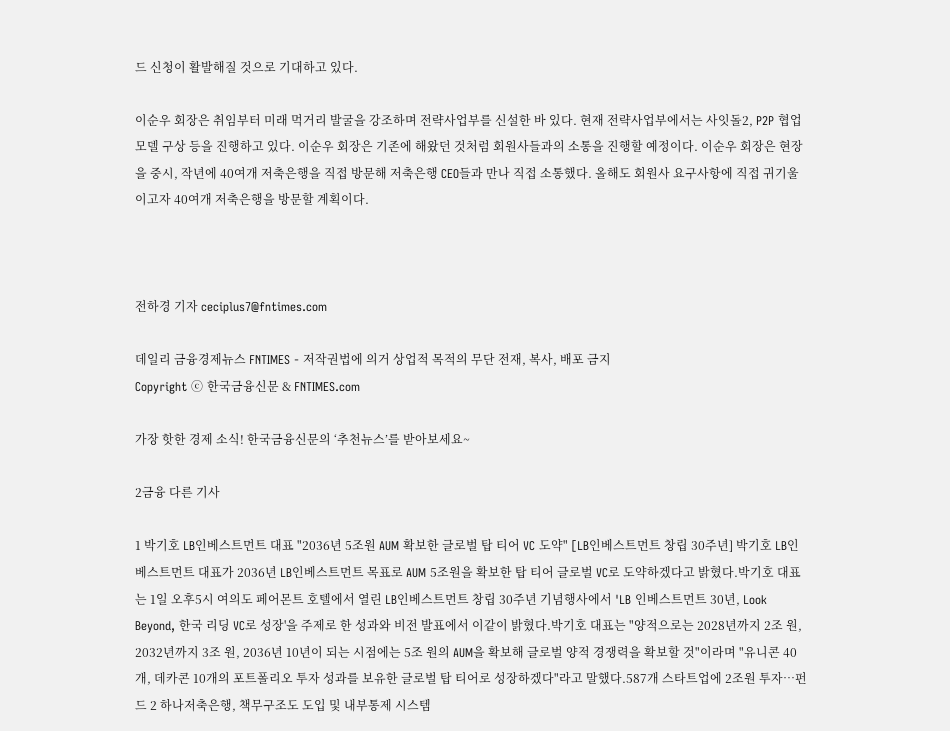드 신청이 활발해질 것으로 기대하고 있다.

이순우 회장은 취임부터 미래 먹거리 발굴을 강조하며 전략사업부를 신설한 바 있다. 현재 전략사업부에서는 사잇돌2, P2P 협업 모델 구상 등을 진행하고 있다. 이순우 회장은 기존에 해왔던 것처럼 회원사들과의 소통을 진행할 예정이다. 이순우 회장은 현장을 중시, 작년에 40여개 저축은행을 직접 방문해 저축은행 CEO들과 만나 직접 소통했다. 올해도 회원사 요구사항에 직접 귀기울이고자 40여개 저축은행을 방문할 계획이다.



전하경 기자 ceciplus7@fntimes.com

데일리 금융경제뉴스 FNTIMES - 저작권법에 의거 상업적 목적의 무단 전재, 복사, 배포 금지
Copyright ⓒ 한국금융신문 & FNTIMES.com

가장 핫한 경제 소식! 한국금융신문의 ‘추천뉴스’를 받아보세요~

2금융 다른 기사

1 박기호 LB인베스트먼트 대표 "2036년 5조원 AUM 확보한 글로벌 탑 티어 VC 도약" [LB인베스트먼트 창립 30주년] 박기호 LB인베스트먼트 대표가 2036년 LB인베스트먼트 목표로 AUM 5조원을 확보한 탑 티어 글로벌 VC로 도약하겠다고 밝혔다.박기호 대표는 1일 오후5시 여의도 페어몬트 호텔에서 열린 LB인베스트먼트 창립 30주년 기념행사에서 'LB 인베스트먼트 30년, Look Beyond, 한국 리딩 VC로 성장'을 주제로 한 성과와 비전 발표에서 이같이 밝혔다.박기호 대표는 "양적으로는 2028년까지 2조 원, 2032년까지 3조 원, 2036년 10년이 되는 시점에는 5조 원의 AUM을 확보해 글로벌 양적 경쟁력을 확보할 것"이라며 "유니콘 40개, 데카콘 10개의 포트폴리오 투자 성과를 보유한 글로벌 탑 티어로 성장하겠다"라고 말했다.587개 스타트업에 2조원 투자…펀드 2 하나저축은행, 책무구조도 도입 및 내부통제 시스템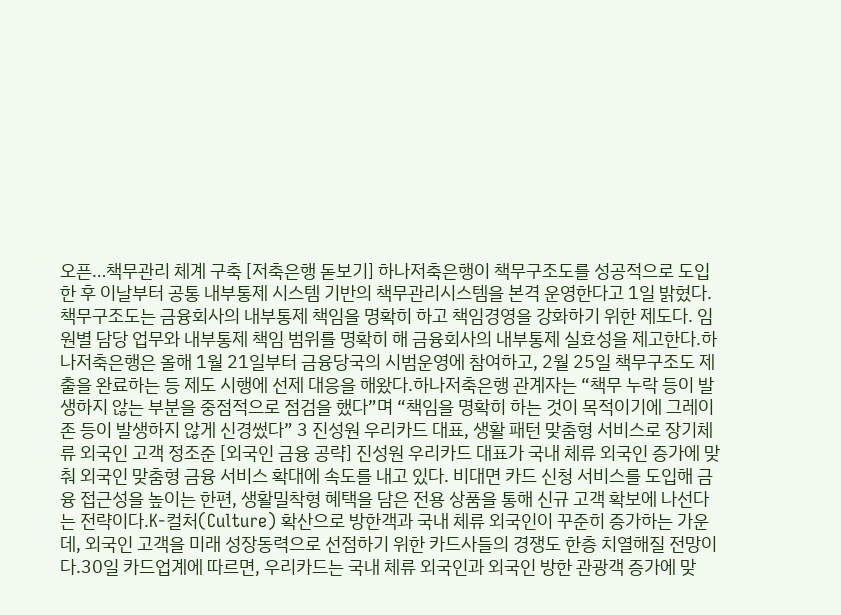오픈…책무관리 체계 구축 [저축은행 돋보기] 하나저축은행이 책무구조도를 성공적으로 도입한 후 이날부터 공통 내부통제 시스템 기반의 책무관리시스템을 본격 운영한다고 1일 밝혔다.책무구조도는 금융회사의 내부통제 책임을 명확히 하고 책임경영을 강화하기 위한 제도다. 임원별 담당 업무와 내부통제 책임 범위를 명확히 해 금융회사의 내부통제 실효성을 제고한다.하나저축은행은 올해 1월 21일부터 금융당국의 시범운영에 참여하고, 2월 25일 책무구조도 제출을 완료하는 등 제도 시행에 선제 대응을 해왔다.하나저축은행 관계자는 “책무 누락 등이 발생하지 않는 부분을 중점적으로 점검을 했다”며 “책임을 명확히 하는 것이 목적이기에 그레이존 등이 발생하지 않게 신경썼다” 3 진성원 우리카드 대표, 생활 패턴 맞춤형 서비스로 장기체류 외국인 고객 정조준 [외국인 금융 공략] 진성원 우리카드 대표가 국내 체류 외국인 증가에 맞춰 외국인 맞춤형 금융 서비스 확대에 속도를 내고 있다. 비대면 카드 신청 서비스를 도입해 금융 접근성을 높이는 한편, 생활밀착형 혜택을 담은 전용 상품을 통해 신규 고객 확보에 나선다는 전략이다.K-컬처(Culture) 확산으로 방한객과 국내 체류 외국인이 꾸준히 증가하는 가운데, 외국인 고객을 미래 성장동력으로 선점하기 위한 카드사들의 경쟁도 한층 치열해질 전망이다.30일 카드업계에 따르면, 우리카드는 국내 체류 외국인과 외국인 방한 관광객 증가에 맞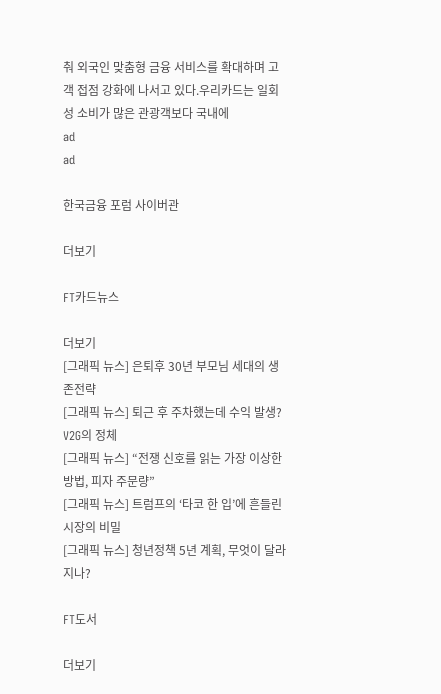춰 외국인 맞춤형 금융 서비스를 확대하며 고객 접점 강화에 나서고 있다.우리카드는 일회성 소비가 많은 관광객보다 국내에
ad
ad

한국금융 포럼 사이버관

더보기

FT카드뉴스

더보기
[그래픽 뉴스] 은퇴후 30년 부모님 세대의 생존전략
[그래픽 뉴스] 퇴근 후 주차했는데 수익 발생? V2G의 정체
[그래픽 뉴스] “전쟁 신호를 읽는 가장 이상한 방법, 피자 주문량”
[그래픽 뉴스] 트럼프의 ‘타코 한 입’에 흔들린 시장의 비밀
[그래픽 뉴스] 청년정책 5년 계획, 무엇이 달라지나?

FT도서

더보기